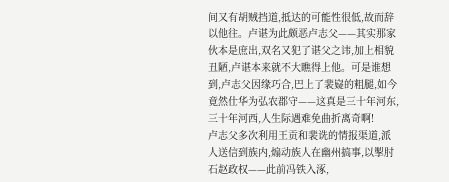间又有胡贼挡道,抵达的可能性很低,故而辞以他往。卢谌为此颇恶卢志父——其实那家伙本是庶出,双名又犯了谌父之讳,加上相貌丑陋,卢谌本来就不大瞧得上他。可是谁想到,卢志父因缘巧合,巴上了裴嶷的粗腿,如今竟然仕华为弘农郡守——这真是三十年河东,三十年河西,人生际遇难免曲折离奇啊!
卢志父多次利用王贡和裴诜的情报渠道,派人送信到族内,煽动族人在幽州搞事,以掣肘石赵政权——此前冯铁入涿,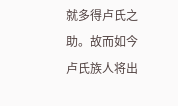就多得卢氏之助。故而如今卢氏族人将出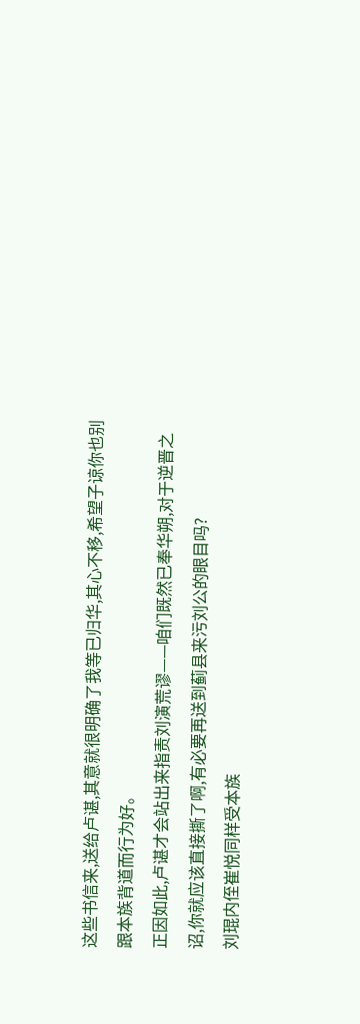这些书信来,送给卢谌,其意就很明确了我等已归华,其心不移,希望子谅你也别跟本族背道而行为好。
正因如此,卢谌才会站出来指责刘演荒谬——咱们既然已奉华朔,对于逆晋之诏,你就应该直接撕了啊,有必要再送到蓟县来污刘公的眼目吗?
刘琨内侄崔悦同样受本族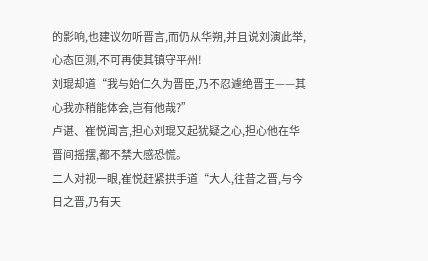的影响,也建议勿听晋言,而仍从华朔,并且说刘演此举,心态叵测,不可再使其镇守平州!
刘琨却道“我与始仁久为晋臣,乃不忍遽绝晋王——其心我亦稍能体会,岂有他哉?”
卢谌、崔悦闻言,担心刘琨又起犹疑之心,担心他在华晋间摇摆,都不禁大感恐慌。
二人对视一眼,崔悦赶紧拱手道“大人,往昔之晋,与今日之晋,乃有天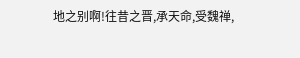地之别啊!往昔之晋,承天命,受魏禅,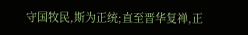守国牧民,斯为正统;直至晋华复禅,正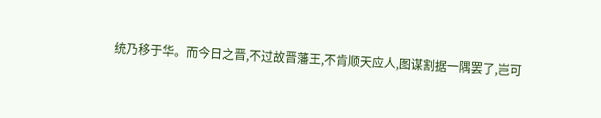统乃移于华。而今日之晋,不过故晋藩王,不肯顺天应人,图谋割据一隅罢了,岂可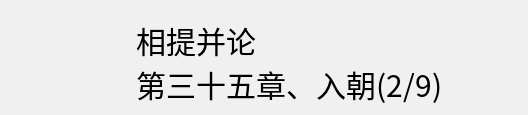相提并论
第三十五章、入朝(2/9)